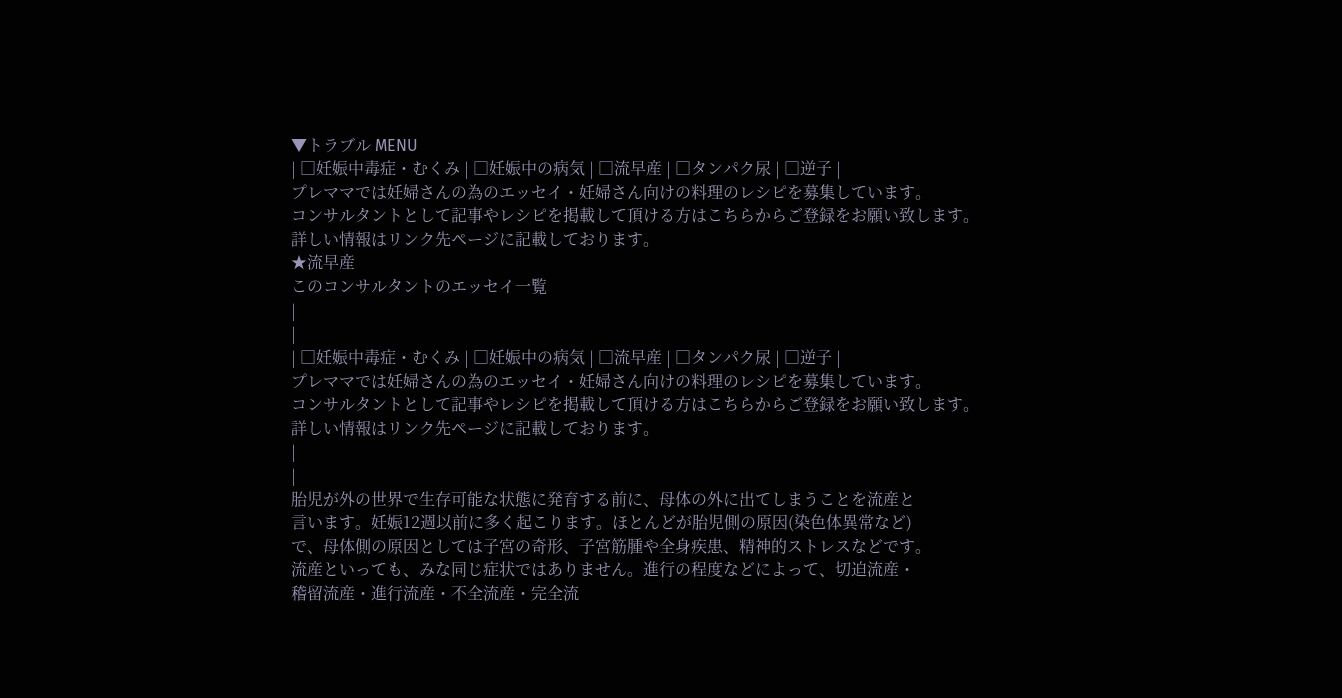▼トラブル MENU
| □妊娠中毒症・むくみ | □妊娠中の病気 | □流早産 | □タンパク尿 | □逆子 |
プレママでは妊婦さんの為のエッセイ・妊婦さん向けの料理のレシピを募集しています。
コンサルタントとして記事やレシピを掲載して頂ける方はこちらからご登録をお願い致します。
詳しい情報はリンク先ページに記載しております。
★流早産
このコンサルタントのエッセイ一覧
|
|
| □妊娠中毒症・むくみ | □妊娠中の病気 | □流早産 | □タンパク尿 | □逆子 |
プレママでは妊婦さんの為のエッセイ・妊婦さん向けの料理のレシピを募集しています。
コンサルタントとして記事やレシピを掲載して頂ける方はこちらからご登録をお願い致します。
詳しい情報はリンク先ページに記載しております。
|
|
胎児が外の世界で生存可能な状態に発育する前に、母体の外に出てしまうことを流産と
言います。妊娠12週以前に多く起こります。ほとんどが胎児側の原因(染色体異常など)
で、母体側の原因としては子宮の奇形、子宮筋腫や全身疾患、精神的ストレスなどです。
流産といっても、みな同じ症状ではありません。進行の程度などによって、切迫流産・
稽留流産・進行流産・不全流産・完全流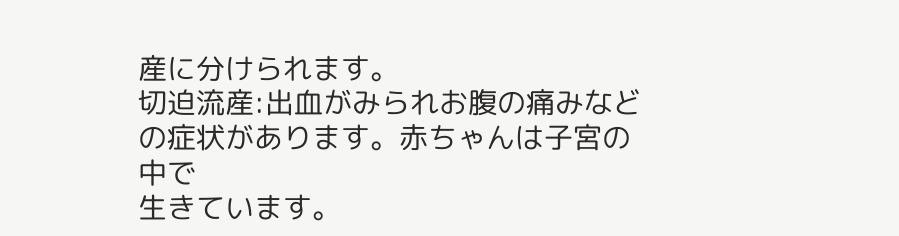産に分けられます。
切迫流産:出血がみられお腹の痛みなどの症状があります。赤ちゃんは子宮の中で
生きています。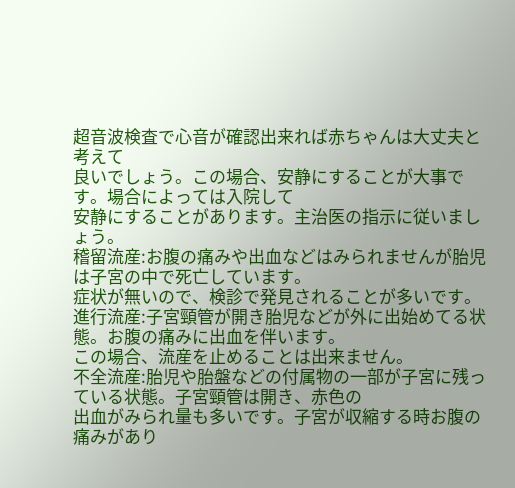超音波検査で心音が確認出来れば赤ちゃんは大丈夫と考えて
良いでしょう。この場合、安静にすることが大事です。場合によっては入院して
安静にすることがあります。主治医の指示に従いましょう。
稽留流産:お腹の痛みや出血などはみられませんが胎児は子宮の中で死亡しています。
症状が無いので、検診で発見されることが多いです。
進行流産:子宮頸管が開き胎児などが外に出始めてる状態。お腹の痛みに出血を伴います。
この場合、流産を止めることは出来ません。
不全流産:胎児や胎盤などの付属物の一部が子宮に残っている状態。子宮頸管は開き、赤色の
出血がみられ量も多いです。子宮が収縮する時お腹の痛みがあり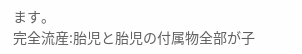ます。
完全流産:胎児と胎児の付属物全部が子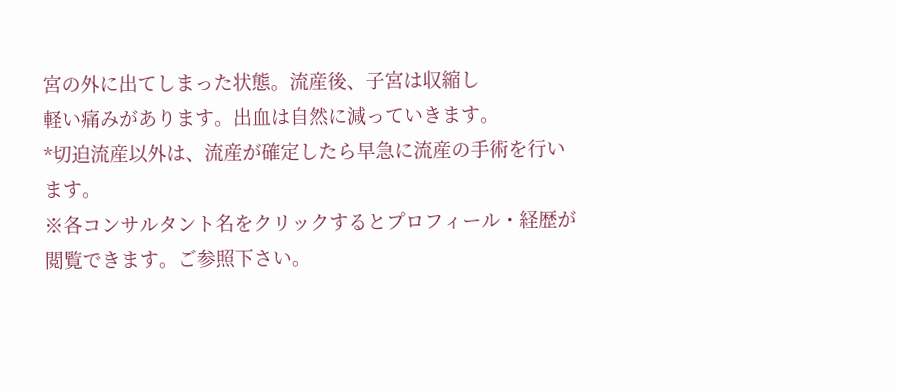宮の外に出てしまった状態。流産後、子宮は収縮し
軽い痛みがあります。出血は自然に減っていきます。
*切迫流産以外は、流産が確定したら早急に流産の手術を行います。
※各コンサルタント名をクリックするとプロフィール・経歴が閲覧できます。ご参照下さい。